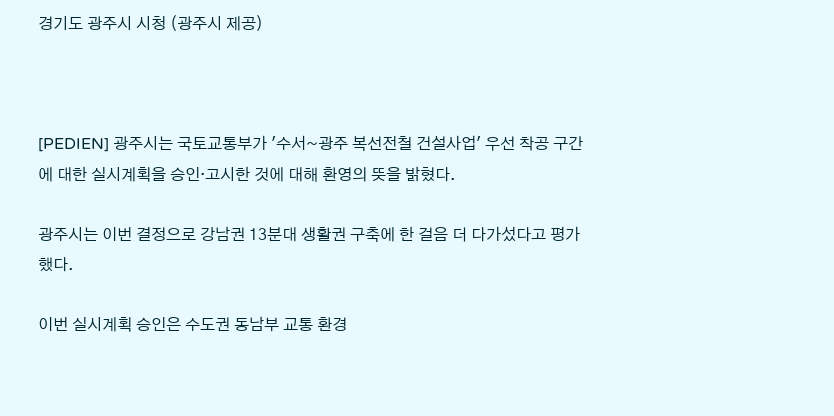경기도 광주시 시청 (광주시 제공)



[PEDIEN] 광주시는 국토교통부가 '수서~광주 복선전철 건설사업' 우선 착공 구간에 대한 실시계획을 승인·고시한 것에 대해 환영의 뜻을 밝혔다.

광주시는 이번 결정으로 강남권 13분대 생활권 구축에 한 걸음 더 다가섰다고 평가했다.

이번 실시계획 승인은 수도권 동남부 교통 환경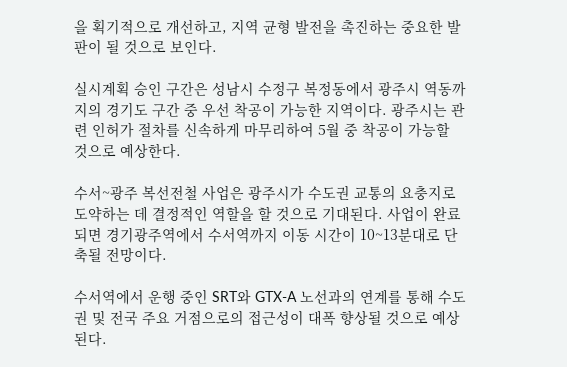을 획기적으로 개선하고, 지역 균형 발전을 촉진하는 중요한 발판이 될 것으로 보인다.

실시계획 승인 구간은 성남시 수정구 복정동에서 광주시 역동까지의 경기도 구간 중 우선 착공이 가능한 지역이다. 광주시는 관련 인허가 절차를 신속하게 마무리하여 5월 중 착공이 가능할 것으로 예상한다.

수서~광주 복선전철 사업은 광주시가 수도권 교통의 요충지로 도약하는 데 결정적인 역할을 할 것으로 기대된다. 사업이 완료되면 경기광주역에서 수서역까지 이동 시간이 10~13분대로 단축될 전망이다.

수서역에서 운행 중인 SRT와 GTX-A 노선과의 연계를 통해 수도권 및 전국 주요 거점으로의 접근성이 대폭 향상될 것으로 예상된다.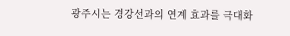광주시는 경강선과의 연계 효과를 극대화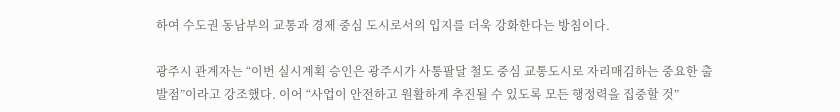하여 수도권 동남부의 교통과 경제 중심 도시로서의 입지를 더욱 강화한다는 방침이다.

광주시 관계자는 “이번 실시계획 승인은 광주시가 사통팔달 철도 중심 교통도시로 자리매김하는 중요한 출발점”이라고 강조했다. 이어 “사업이 안전하고 원활하게 추진될 수 있도록 모든 행정력을 집중할 것”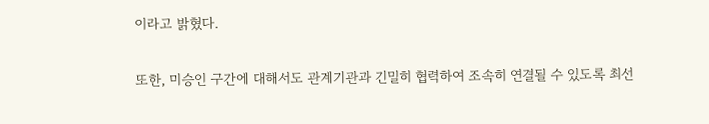이라고 밝혔다.

또한, 미승인 구간에 대해서도 관계기관과 긴밀히 협력하여 조속히 연결될 수 있도록 최선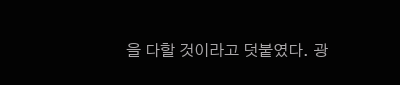을 다할 것이라고 덧붙였다. 광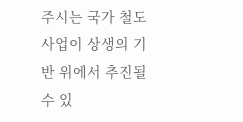주시는 국가 철도 사업이 상생의 기반 위에서 추진될 수 있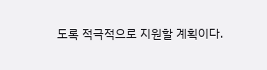도록 적극적으로 지원할 계획이다.